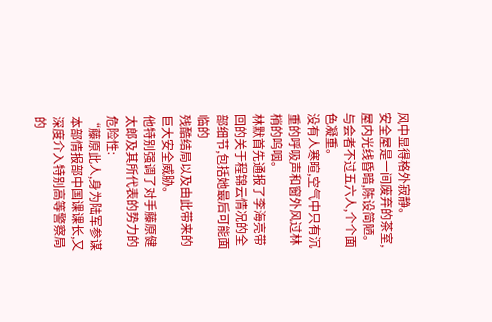风中显得格外寂静。
安全屋是一间废弃的茶室,屋内光线昏暗,陈设简陋。
与会者不过五六人,个个面色凝重。
没有人寒暄,空气中只有沉重的呼吸声和窗外风过林梢的呜咽。
林默首先通报了李海亮带回的关于程锦云情况的全部细节,包括她最后可能面临的
残酷结局以及由此带来的巨大安全威胁。
他特别强调了对手藤原健太郎及其所代表的势力的危险性:
“藤原此人,身为陆军参谋本部情报部中国课课长,又深度介入特别高等警察局的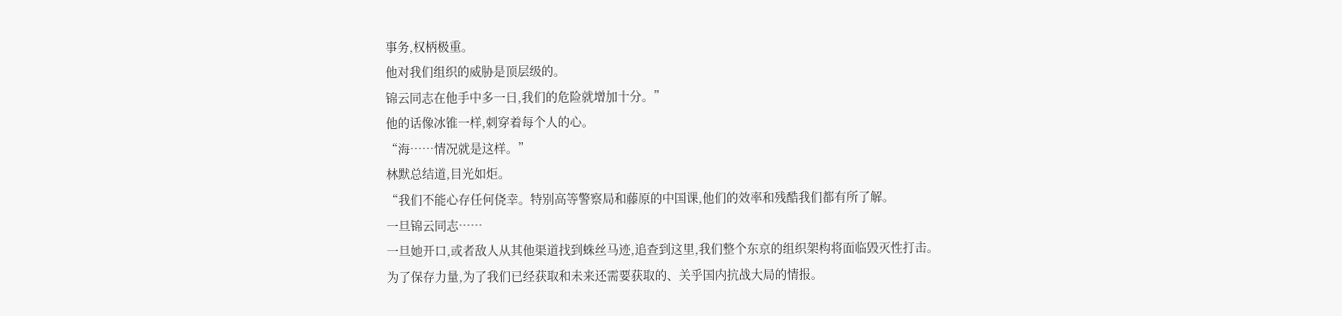事务,权柄极重。
他对我们组织的威胁是顶层级的。
锦云同志在他手中多一日,我们的危险就增加十分。”
他的话像冰锥一样,刺穿着每个人的心。
“海……情况就是这样。”
林默总结道,目光如炬。
“我们不能心存任何侥幸。特别高等警察局和藤原的中国课,他们的效率和残酷我们都有所了解。
一旦锦云同志……
一旦她开口,或者敌人从其他渠道找到蛛丝马迹,追查到这里,我们整个东京的组织架构将面临毁灭性打击。
为了保存力量,为了我们已经获取和未来还需要获取的、关乎国内抗战大局的情报。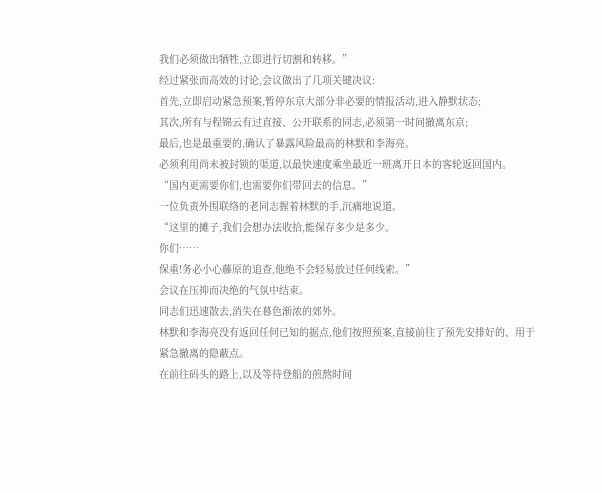我们必须做出牺牲,立即进行切割和转移。”
经过紧张而高效的讨论,会议做出了几项关键决议:
首先,立即启动紧急预案,暂停东京大部分非必要的情报活动,进入静默状态;
其次,所有与程锦云有过直接、公开联系的同志,必须第一时间撤离东京;
最后,也是最重要的,确认了暴露风险最高的林默和李海亮。
必须利用尚未被封锁的渠道,以最快速度乘坐最近一班离开日本的客轮返回国内。
“国内更需要你们,也需要你们带回去的信息。”
一位负责外围联络的老同志握着林默的手,沉痛地说道。
“这里的摊子,我们会想办法收拾,能保存多少是多少。
你们……
保重!务必小心藤原的追查,他绝不会轻易放过任何线索。”
会议在压抑而决绝的气氛中结束。
同志们迅速散去,消失在暮色渐浓的郊外。
林默和李海亮没有返回任何已知的据点,他们按照预案,直接前往了预先安排好的、用于紧急撤离的隐蔽点。
在前往码头的路上,以及等待登船的煎熬时间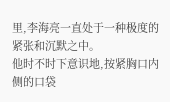里,李海亮一直处于一种极度的紧张和沉默之中。
他时不时下意识地,按紧胸口内侧的口袋